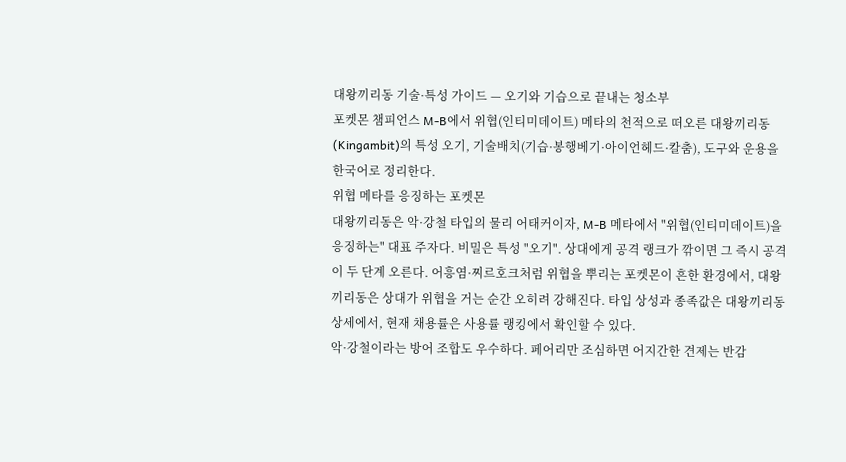대왕끼리동 기술·특성 가이드 — 오기와 기습으로 끝내는 청소부
포켓몬 챔피언스 M-B에서 위협(인티미데이트) 메타의 천적으로 떠오른 대왕끼리동(Kingambit)의 특성 오기, 기술배치(기습·봉행베기·아이언헤드·칼춤), 도구와 운용을 한국어로 정리한다.
위협 메타를 응징하는 포켓몬
대왕끼리동은 악·강철 타입의 물리 어태커이자, M-B 메타에서 "위협(인티미데이트)을 응징하는" 대표 주자다. 비밀은 특성 "오기". 상대에게 공격 랭크가 깎이면 그 즉시 공격이 두 단계 오른다. 어흥염·찌르호크처럼 위협을 뿌리는 포켓몬이 흔한 환경에서, 대왕끼리동은 상대가 위협을 거는 순간 오히려 강해진다. 타입 상성과 종족값은 대왕끼리동 상세에서, 현재 채용률은 사용률 랭킹에서 확인할 수 있다.
악·강철이라는 방어 조합도 우수하다. 페어리만 조심하면 어지간한 견제는 반감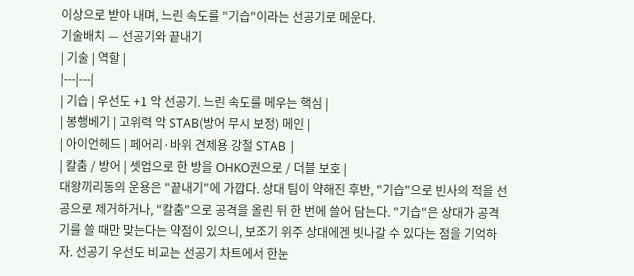이상으로 받아 내며, 느린 속도를 "기습"이라는 선공기로 메운다.
기술배치 — 선공기와 끝내기
| 기술 | 역할 |
|---|---|
| 기습 | 우선도 +1 악 선공기. 느린 속도를 메우는 핵심 |
| 봉행베기 | 고위력 악 STAB(방어 무시 보정) 메인 |
| 아이언헤드 | 페어리·바위 견제용 강철 STAB |
| 칼춤 / 방어 | 셋업으로 한 방을 OHKO권으로 / 더블 보호 |
대왕끼리동의 운용은 "끝내기"에 가깝다. 상대 팀이 약해진 후반, "기습"으로 빈사의 적을 선공으로 제거하거나, "칼춤"으로 공격을 올린 뒤 한 번에 쓸어 담는다. "기습"은 상대가 공격기를 쓸 때만 맞는다는 약점이 있으니, 보조기 위주 상대에겐 빗나갈 수 있다는 점을 기억하자. 선공기 우선도 비교는 선공기 차트에서 한눈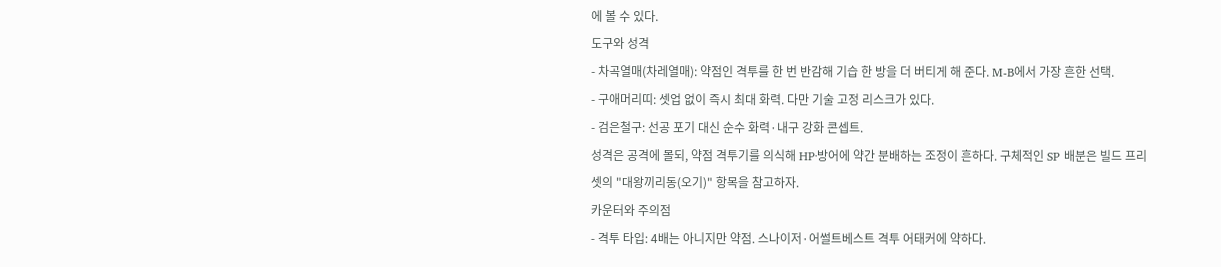에 볼 수 있다.
도구와 성격
- 차곡열매(차레열매): 약점인 격투를 한 번 반감해 기습 한 방을 더 버티게 해 준다. M-B에서 가장 흔한 선택.
- 구애머리띠: 셋업 없이 즉시 최대 화력. 다만 기술 고정 리스크가 있다.
- 검은철구: 선공 포기 대신 순수 화력·내구 강화 콘셉트.
성격은 공격에 몰되, 약점 격투기를 의식해 HP·방어에 약간 분배하는 조정이 흔하다. 구체적인 SP 배분은 빌드 프리셋의 "대왕끼리동(오기)" 항목을 참고하자.
카운터와 주의점
- 격투 타입: 4배는 아니지만 약점. 스나이저·어썰트베스트 격투 어태커에 약하다.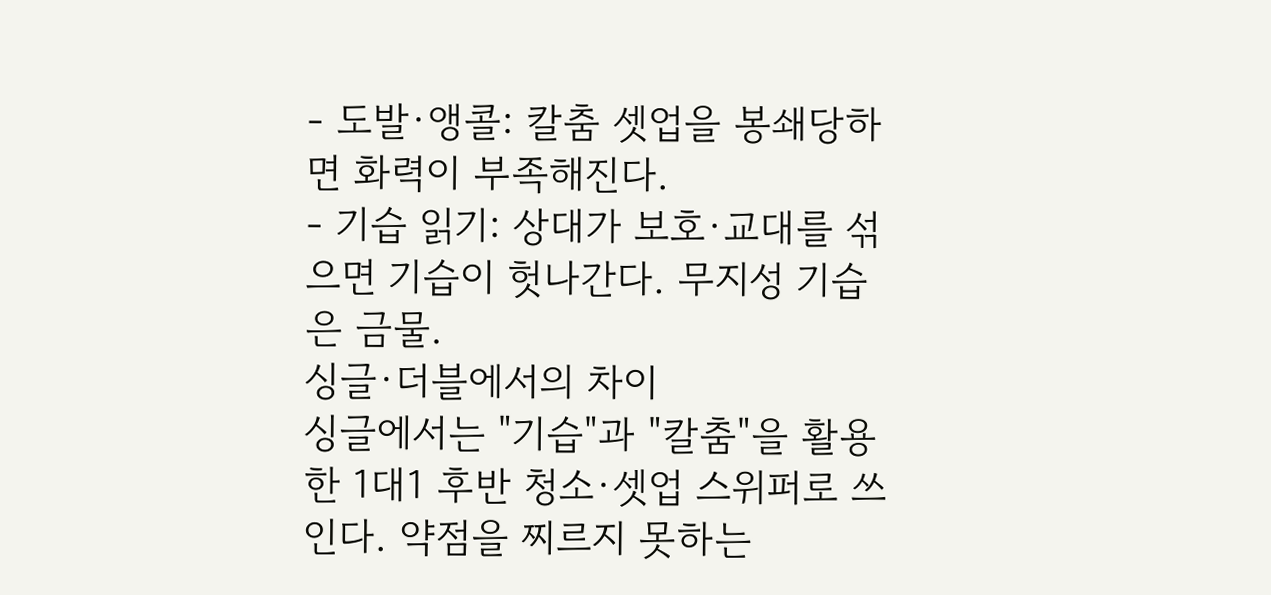- 도발·앵콜: 칼춤 셋업을 봉쇄당하면 화력이 부족해진다.
- 기습 읽기: 상대가 보호·교대를 섞으면 기습이 헛나간다. 무지성 기습은 금물.
싱글·더블에서의 차이
싱글에서는 "기습"과 "칼춤"을 활용한 1대1 후반 청소·셋업 스위퍼로 쓰인다. 약점을 찌르지 못하는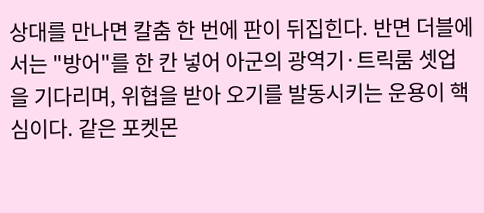상대를 만나면 칼춤 한 번에 판이 뒤집힌다. 반면 더블에서는 "방어"를 한 칸 넣어 아군의 광역기·트릭룸 셋업을 기다리며, 위협을 받아 오기를 발동시키는 운용이 핵심이다. 같은 포켓몬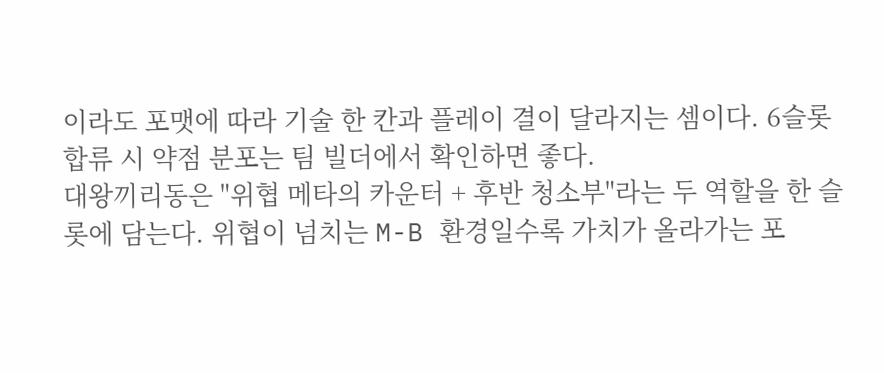이라도 포맷에 따라 기술 한 칸과 플레이 결이 달라지는 셈이다. 6슬롯 합류 시 약점 분포는 팀 빌더에서 확인하면 좋다.
대왕끼리동은 "위협 메타의 카운터 + 후반 청소부"라는 두 역할을 한 슬롯에 담는다. 위협이 넘치는 M-B 환경일수록 가치가 올라가는 포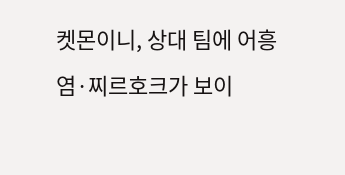켓몬이니, 상대 팀에 어흥염·찌르호크가 보이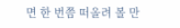면 한 번쯤 떠올려 볼 만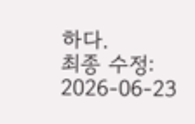하다.
최종 수정: 2026-06-23